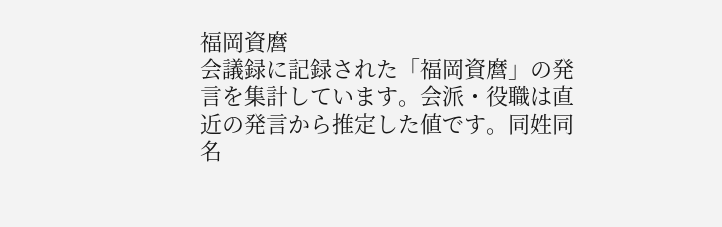福岡資麿
会議録に記録された「福岡資麿」の発言を集計しています。会派・役職は直近の発言から推定した値です。同姓同名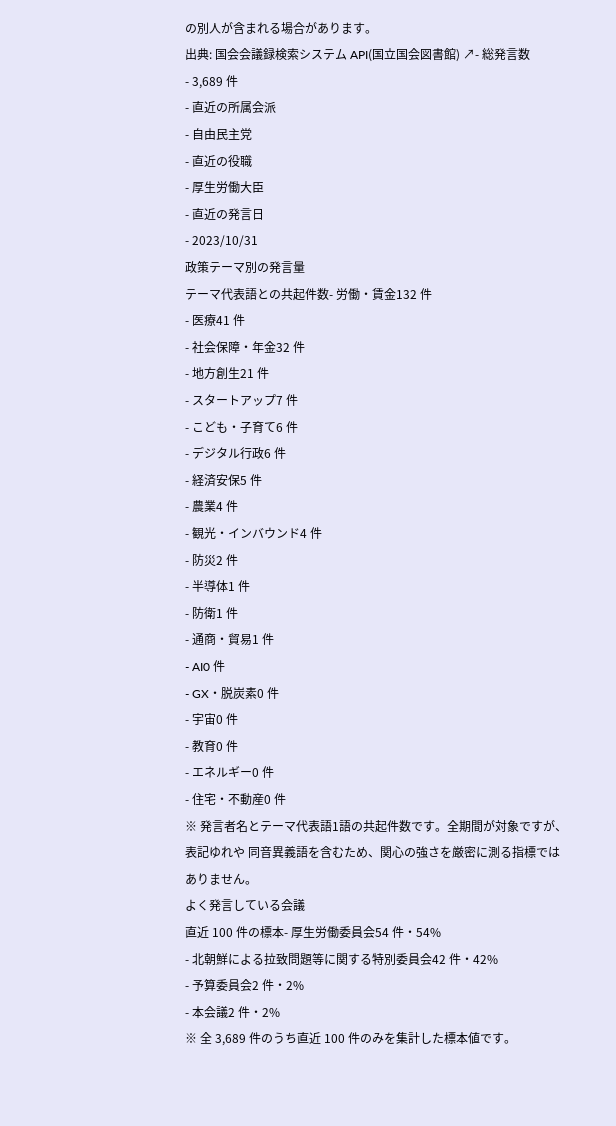の別人が含まれる場合があります。
出典: 国会会議録検索システム API(国立国会図書館) ↗- 総発言数
- 3,689 件
- 直近の所属会派
- 自由民主党
- 直近の役職
- 厚生労働大臣
- 直近の発言日
- 2023/10/31
政策テーマ別の発言量
テーマ代表語との共起件数- 労働・賃金132 件
- 医療41 件
- 社会保障・年金32 件
- 地方創生21 件
- スタートアップ7 件
- こども・子育て6 件
- デジタル行政6 件
- 経済安保5 件
- 農業4 件
- 観光・インバウンド4 件
- 防災2 件
- 半導体1 件
- 防衛1 件
- 通商・貿易1 件
- AI0 件
- GX・脱炭素0 件
- 宇宙0 件
- 教育0 件
- エネルギー0 件
- 住宅・不動産0 件
※ 発言者名とテーマ代表語1語の共起件数です。全期間が対象ですが、表記ゆれや 同音異義語を含むため、関心の強さを厳密に測る指標ではありません。
よく発言している会議
直近 100 件の標本- 厚生労働委員会54 件・54%
- 北朝鮮による拉致問題等に関する特別委員会42 件・42%
- 予算委員会2 件・2%
- 本会議2 件・2%
※ 全 3,689 件のうち直近 100 件のみを集計した標本値です。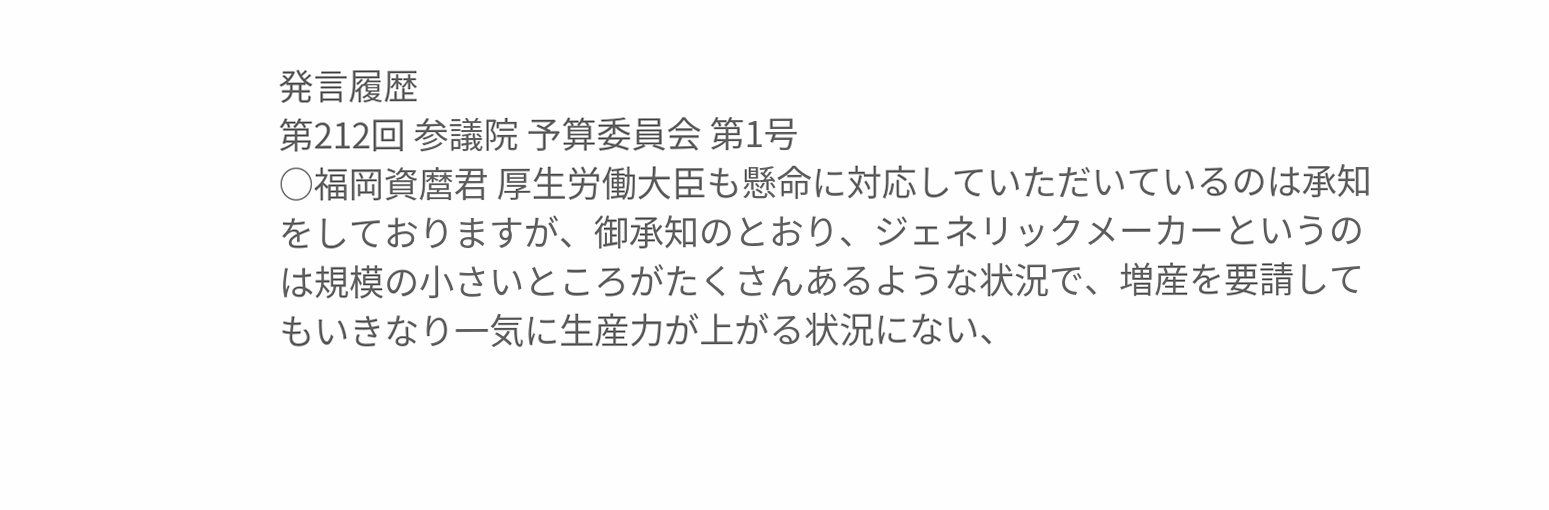発言履歴
第212回 参議院 予算委員会 第1号
○福岡資麿君 厚生労働大臣も懸命に対応していただいているのは承知をしておりますが、御承知のとおり、ジェネリックメーカーというのは規模の小さいところがたくさんあるような状況で、増産を要請してもいきなり一気に生産力が上がる状況にない、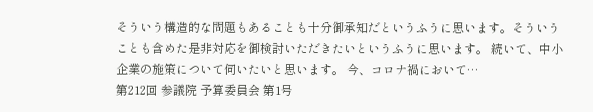そういう構造的な問題もあることも十分御承知だというふうに思います。そういうことも含めた是非対応を御検討いただきたいというふうに思います。 続いて、中小企業の施策について伺いたいと思います。 今、コロナ禍において…
第212回 参議院 予算委員会 第1号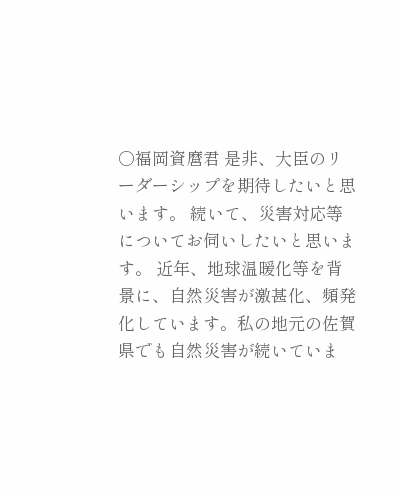○福岡資麿君 是非、大臣のリーダーシップを期待したいと思います。 続いて、災害対応等についてお伺いしたいと思います。 近年、地球温暖化等を背景に、自然災害が激甚化、頻発化しています。私の地元の佐賀県でも自然災害が続いていま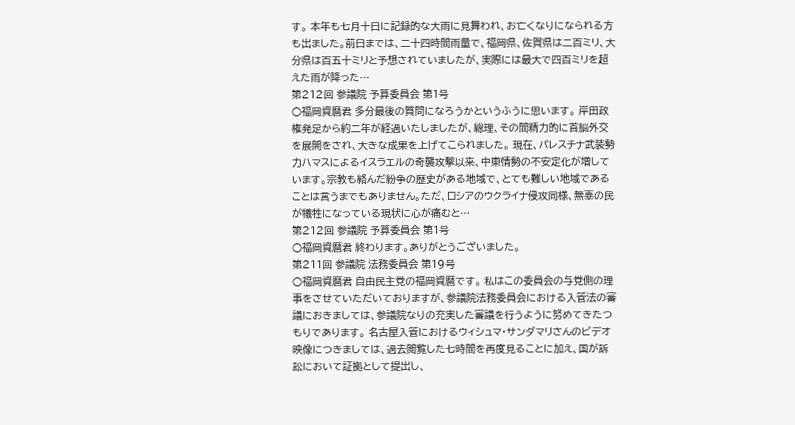す。 本年も七月十日に記録的な大雨に見舞われ、お亡くなりになられる方も出ました。前日までは、二十四時間雨量で、福岡県、佐賀県は二百ミリ、大分県は百五十ミリと予想されていましたが、実際には最大で四百ミリを超えた雨が降った…
第212回 参議院 予算委員会 第1号
○福岡資麿君 多分最後の質問になろうかというふうに思います。 岸田政権発足から約二年が経過いたしましたが、総理、その間精力的に首脳外交を展開をされ、大きな成果を上げてこられました。 現在、パレスチナ武装勢力ハマスによるイスラエルの奇襲攻撃以来、中東情勢の不安定化が増しています。宗教も絡んだ紛争の歴史がある地域で、とても難しい地域であることは言うまでもありません。ただ、ロシアのウクライナ侵攻同様、無辜の民が犠牲になっている現状に心が痛むと…
第212回 参議院 予算委員会 第1号
○福岡資麿君 終わります。ありがとうございました。
第211回 参議院 法務委員会 第19号
○福岡資麿君 自由民主党の福岡資麿です。 私はこの委員会の与党側の理事をさせていただいておりますが、参議院法務委員会における入管法の審議におきましては、参議院なりの充実した審議を行うように努めてきたつもりであります。 名古屋入管におけるウィシュマ・サンダマリさんのビデオ映像につきましては、過去閲覧した七時間を再度見ることに加え、国が訴訟において証拠として提出し、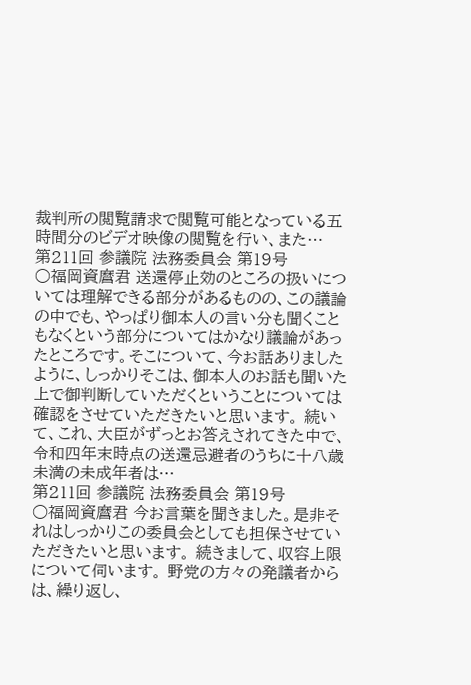裁判所の閲覧請求で閲覧可能となっている五時間分のビデオ映像の閲覧を行い、また…
第211回 参議院 法務委員会 第19号
○福岡資麿君 送還停止効のところの扱いについては理解できる部分があるものの、この議論の中でも、やっぱり御本人の言い分も聞くこともなくという部分についてはかなり議論があったところです。そこについて、今お話ありましたように、しっかりそこは、御本人のお話も聞いた上で御判断していただくということについては確認をさせていただきたいと思います。 続いて、これ、大臣がずっとお答えされてきた中で、令和四年末時点の送還忌避者のうちに十八歳未満の未成年者は…
第211回 参議院 法務委員会 第19号
○福岡資麿君 今お言葉を聞きました。是非それはしっかりこの委員会としても担保させていただきたいと思います。 続きまして、収容上限について伺います。 野党の方々の発議者からは、繰り返し、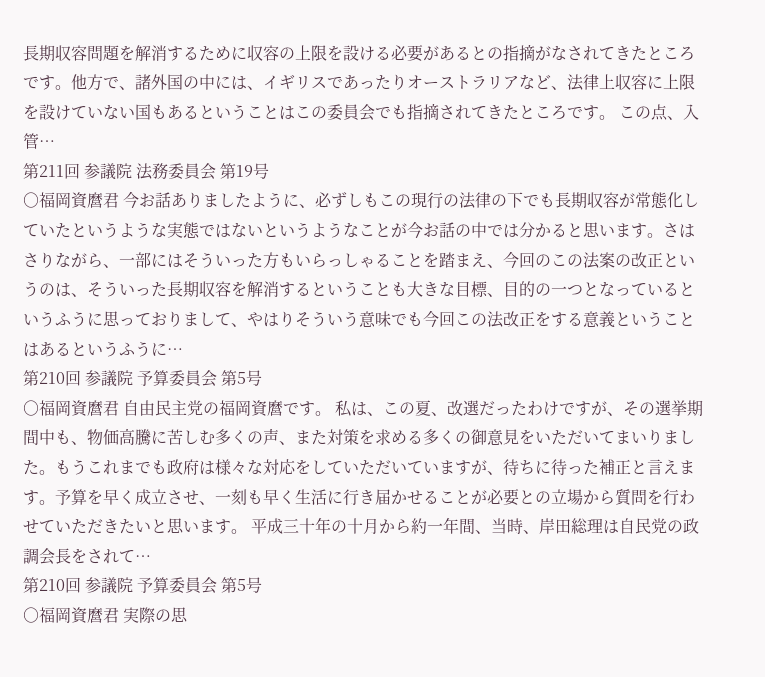長期収容問題を解消するために収容の上限を設ける必要があるとの指摘がなされてきたところです。他方で、諸外国の中には、イギリスであったりオーストラリアなど、法律上収容に上限を設けていない国もあるということはこの委員会でも指摘されてきたところです。 この点、入管…
第211回 参議院 法務委員会 第19号
○福岡資麿君 今お話ありましたように、必ずしもこの現行の法律の下でも長期収容が常態化していたというような実態ではないというようなことが今お話の中では分かると思います。さはさりながら、一部にはそういった方もいらっしゃることを踏まえ、今回のこの法案の改正というのは、そういった長期収容を解消するということも大きな目標、目的の一つとなっているというふうに思っておりまして、やはりそういう意味でも今回この法改正をする意義ということはあるというふうに…
第210回 参議院 予算委員会 第5号
○福岡資麿君 自由民主党の福岡資麿です。 私は、この夏、改選だったわけですが、その選挙期間中も、物価高騰に苦しむ多くの声、また対策を求める多くの御意見をいただいてまいりました。もうこれまでも政府は様々な対応をしていただいていますが、待ちに待った補正と言えます。予算を早く成立させ、一刻も早く生活に行き届かせることが必要との立場から質問を行わせていただきたいと思います。 平成三十年の十月から約一年間、当時、岸田総理は自民党の政調会長をされて…
第210回 参議院 予算委員会 第5号
○福岡資麿君 実際の思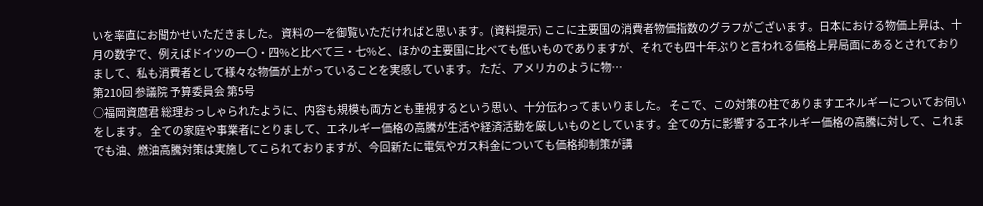いを率直にお聞かせいただきました。 資料の一を御覧いただければと思います。(資料提示) ここに主要国の消費者物価指数のグラフがございます。日本における物価上昇は、十月の数字で、例えばドイツの一〇・四%と比べて三・七%と、ほかの主要国に比べても低いものでありますが、それでも四十年ぶりと言われる価格上昇局面にあるとされておりまして、私も消費者として様々な物価が上がっていることを実感しています。 ただ、アメリカのように物…
第210回 参議院 予算委員会 第5号
○福岡資麿君 総理おっしゃられたように、内容も規模も両方とも重視するという思い、十分伝わってまいりました。 そこで、この対策の柱でありますエネルギーについてお伺いをします。 全ての家庭や事業者にとりまして、エネルギー価格の高騰が生活や経済活動を厳しいものとしています。全ての方に影響するエネルギー価格の高騰に対して、これまでも油、燃油高騰対策は実施してこられておりますが、今回新たに電気やガス料金についても価格抑制策が講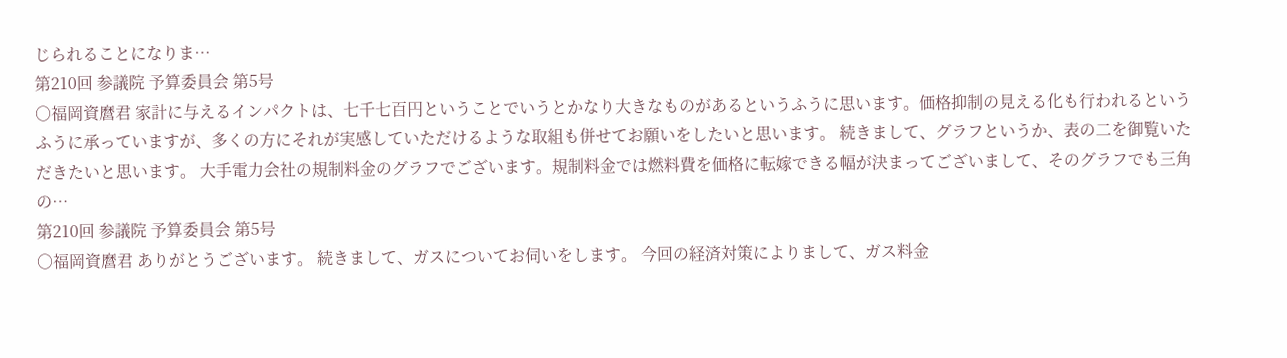じられることになりま…
第210回 参議院 予算委員会 第5号
○福岡資麿君 家計に与えるインパクトは、七千七百円ということでいうとかなり大きなものがあるというふうに思います。価格抑制の見える化も行われるというふうに承っていますが、多くの方にそれが実感していただけるような取組も併せてお願いをしたいと思います。 続きまして、グラフというか、表の二を御覧いただきたいと思います。 大手電力会社の規制料金のグラフでございます。規制料金では燃料費を価格に転嫁できる幅が決まってございまして、そのグラフでも三角の…
第210回 参議院 予算委員会 第5号
○福岡資麿君 ありがとうございます。 続きまして、ガスについてお伺いをします。 今回の経済対策によりまして、ガス料金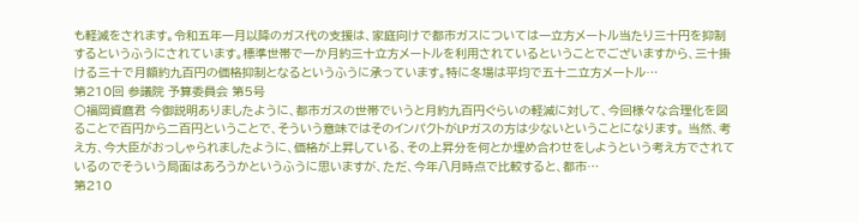も軽減をされます。令和五年一月以降のガス代の支援は、家庭向けで都市ガスについては一立方メートル当たり三十円を抑制するというふうにされています。標準世帯で一か月約三十立方メートルを利用されているということでございますから、三十掛ける三十で月額約九百円の価格抑制となるというふうに承っています。特に冬場は平均で五十二立方メートル…
第210回 参議院 予算委員会 第5号
○福岡資麿君 今御説明ありましたように、都市ガスの世帯でいうと月約九百円ぐらいの軽減に対して、今回様々な合理化を図ることで百円から二百円ということで、そういう意味ではそのインパクトがLPガスの方は少ないということになります。 当然、考え方、今大臣がおっしゃられましたように、価格が上昇している、その上昇分を何とか埋め合わせをしようという考え方でされているのでそういう局面はあろうかというふうに思いますが、ただ、今年八月時点で比較すると、都市…
第210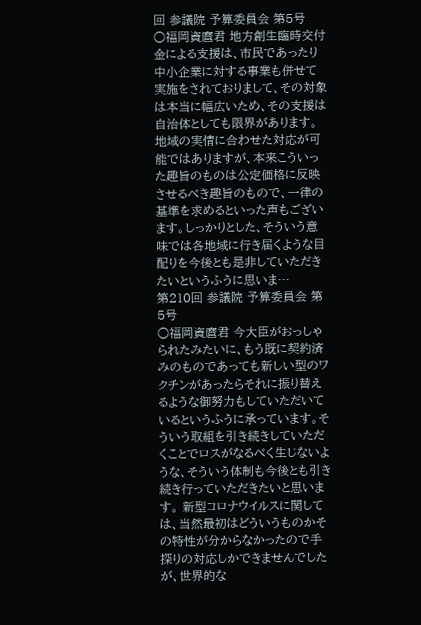回 参議院 予算委員会 第5号
○福岡資麿君 地方創生臨時交付金による支援は、市民であったり中小企業に対する事業も併せて実施をされておりまして、その対象は本当に幅広いため、その支援は自治体としても限界があります。地域の実情に合わせた対応が可能ではありますが、本来こういった趣旨のものは公定価格に反映させるべき趣旨のもので、一律の基準を求めるといった声もございます。しっかりとした、そういう意味では各地域に行き届くような目配りを今後とも是非していただきたいというふうに思いま…
第210回 参議院 予算委員会 第5号
○福岡資麿君 今大臣がおっしゃられたみたいに、もう既に契約済みのものであっても新しい型のワクチンがあったらそれに振り替えるような御努力もしていただいているというふうに承っています。そういう取組を引き続きしていただくことでロスがなるべく生じないような、そういう体制も今後とも引き続き行っていただきたいと思います。 新型コロナウイルスに関しては、当然最初はどういうものかその特性が分からなかったので手探りの対応しかできませんでしたが、世界的な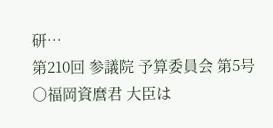研…
第210回 参議院 予算委員会 第5号
○福岡資麿君 大臣は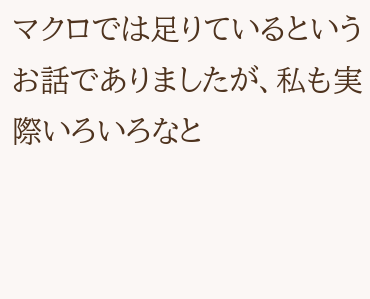マクロでは足りているというお話でありましたが、私も実際いろいろなと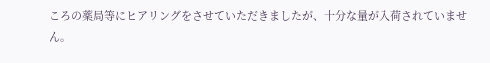ころの薬局等にヒアリングをさせていただきましたが、十分な量が入荷されていません。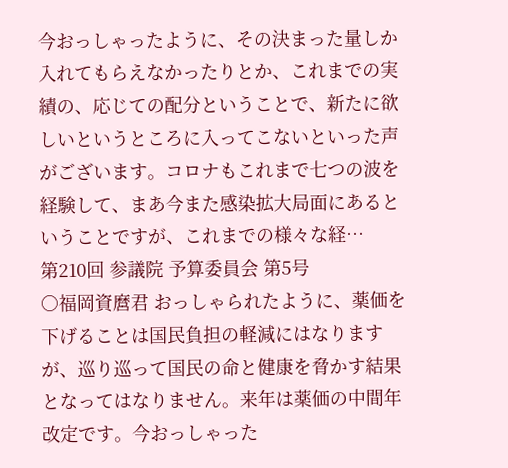今おっしゃったように、その決まった量しか入れてもらえなかったりとか、これまでの実績の、応じての配分ということで、新たに欲しいというところに入ってこないといった声がございます。コロナもこれまで七つの波を経験して、まあ今また感染拡大局面にあるということですが、これまでの様々な経…
第210回 参議院 予算委員会 第5号
○福岡資麿君 おっしゃられたように、薬価を下げることは国民負担の軽減にはなりますが、巡り巡って国民の命と健康を脅かす結果となってはなりません。来年は薬価の中間年改定です。今おっしゃった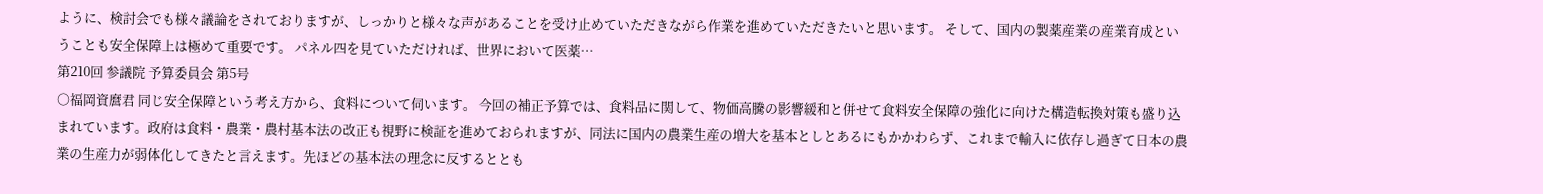ように、検討会でも様々議論をされておりますが、しっかりと様々な声があることを受け止めていただきながら作業を進めていただきたいと思います。 そして、国内の製薬産業の産業育成ということも安全保障上は極めて重要です。 パネル四を見ていただければ、世界において医薬…
第210回 参議院 予算委員会 第5号
○福岡資麿君 同じ安全保障という考え方から、食料について伺います。 今回の補正予算では、食料品に関して、物価高騰の影響緩和と併せて食料安全保障の強化に向けた構造転換対策も盛り込まれています。政府は食料・農業・農村基本法の改正も視野に検証を進めておられますが、同法に国内の農業生産の増大を基本としとあるにもかかわらず、これまで輸入に依存し過ぎて日本の農業の生産力が弱体化してきたと言えます。先ほどの基本法の理念に反するととも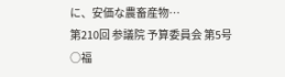に、安価な農畜産物…
第210回 参議院 予算委員会 第5号
○福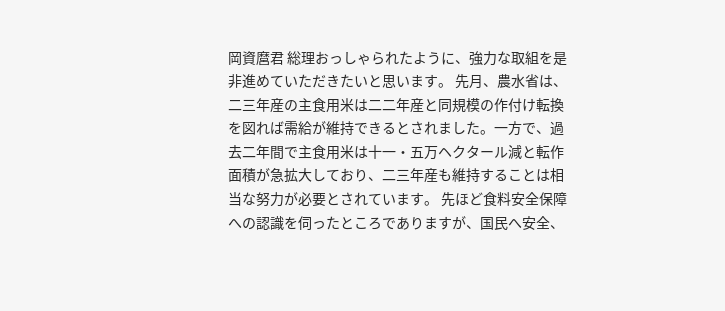岡資麿君 総理おっしゃられたように、強力な取組を是非進めていただきたいと思います。 先月、農水省は、二三年産の主食用米は二二年産と同規模の作付け転換を図れば需給が維持できるとされました。一方で、過去二年間で主食用米は十一・五万ヘクタール減と転作面積が急拡大しており、二三年産も維持することは相当な努力が必要とされています。 先ほど食料安全保障への認識を伺ったところでありますが、国民へ安全、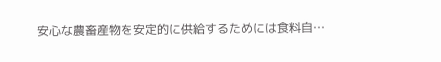安心な農畜産物を安定的に供給するためには食料自…